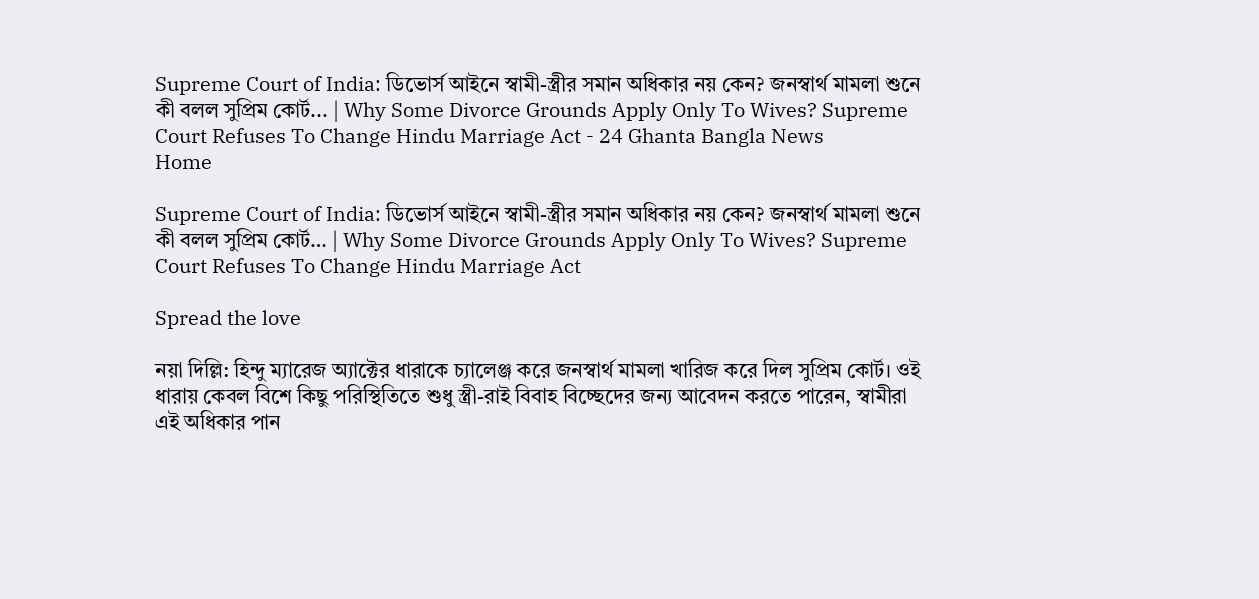Supreme Court of India: ডিভোর্স আইনে স্বামী-স্ত্রীর সমান অধিকার নয় কেন? জনস্বার্থ মামলা শুনে কী বলল সুপ্রিম কোর্ট... | Why Some Divorce Grounds Apply Only To Wives? Supreme Court Refuses To Change Hindu Marriage Act - 24 Ghanta Bangla News
Home

Supreme Court of India: ডিভোর্স আইনে স্বামী-স্ত্রীর সমান অধিকার নয় কেন? জনস্বার্থ মামলা শুনে কী বলল সুপ্রিম কোর্ট… | Why Some Divorce Grounds Apply Only To Wives? Supreme Court Refuses To Change Hindu Marriage Act

Spread the love

নয়া দিল্লি: হিন্দু ম্যারেজ অ্যাক্টের ধারাকে চ্যালেঞ্জ করে জনস্বার্থ মামলা খারিজ করে দিল সুপ্রিম কোর্ট। ওই ধারায় কেবল বিশে কিছু পরিস্থিতিতে শুধু স্ত্রী-রাই বিবাহ বিচ্ছেদের জন্য আবেদন করতে পারেন, স্বামীরা এই অধিকার পান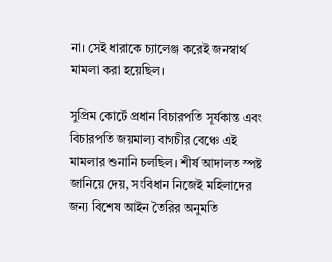না। সেই ধারাকে চ্যালেঞ্জ করেই জনস্বার্থ মামলা করা হয়েছিল।

সুপ্রিম কোর্টে প্রধান বিচারপতি সূর্যকান্ত এবং বিচারপতি জয়মাল্য বাগচীর বেঞ্চে এই মামলার শুনানি চলছিল। শীর্ষ আদালত স্পষ্ট জানিয়ে দেয়, সংবিধান নিজেই মহিলাদের জন্য বিশেষ আইন তৈরির অনুমতি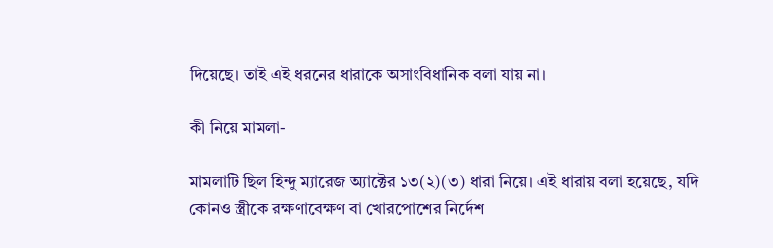দিয়েছে। তাই এই ধরনের ধারাকে অসাংবিধানিক বলা যায় না।

কী নিয়ে মামলা-

মামলাটি ছিল হিন্দু ম্যারেজ অ্যাক্টের ১৩(২)(৩) ধারা নিয়ে। এই ধারায় বলা হয়েছে, যদি কোনও স্ত্রীকে রক্ষণাবেক্ষণ বা খোরপোশের নির্দেশ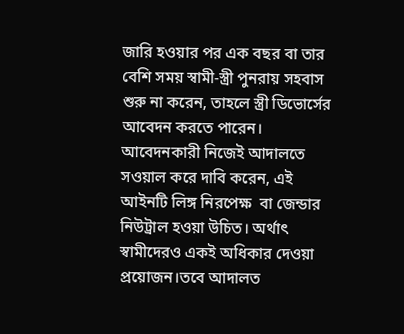জারি হওয়ার পর এক বছর বা তার বেশি সময় স্বামী-স্ত্রী পুনরায় সহবাস শুরু না করেন, তাহলে স্ত্রী ডিভোর্সের আবেদন করতে পারেন। আবেদনকারী নিজেই আদালতে সওয়াল করে দাবি করেন, এই আইনটি লিঙ্গ নিরপেক্ষ  বা জেন্ডার নিউট্রাল হওয়া উচিত। অর্থাৎ স্বামীদেরও একই অধিকার দেওয়া প্রয়োজন।তবে আদালত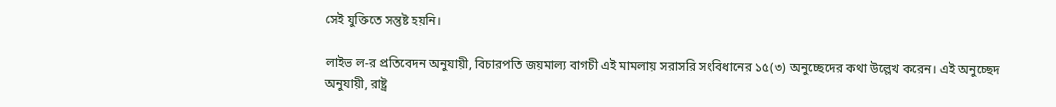সেই যুক্তিতে সন্তুষ্ট হয়নি।

লাইভ ল-র প্রতিবেদন অনুযায়ী, বিচারপতি জয়মাল্য বাগচী এই মামলায় সরাসরি সংবিধানের ১৫(৩) অনুচ্ছেদের কথা উল্লেখ করেন। এই অনুচ্ছেদ অনুযায়ী, রাষ্ট্র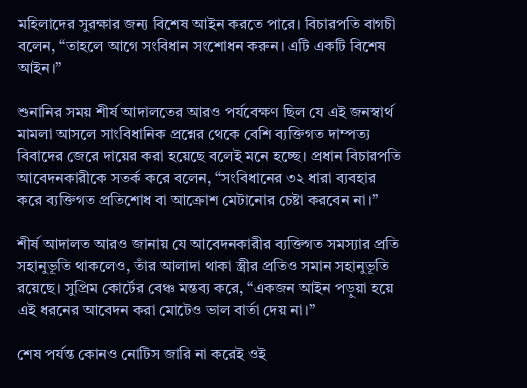মহিলাদের সুরক্ষার জন্য বিশেষ আইন করতে পারে। বিচারপতি বাগচী বলেন, “তাহলে আগে সংবিধান সংশোধন করুন। এটি একটি বিশেষ আইন।”

শুনানির সময় শীর্ষ আদালতের আরও পর্যবেক্ষণ ছিল যে এই জনস্বার্থ মামলা আসলে সাংবিধানিক প্রশ্নের থেকে বেশি ব্যক্তিগত দাম্পত্য বিবাদের জেরে দায়ের করা হয়েছে বলেই মনে হচ্ছে। প্রধান বিচারপতি আবেদনকারীকে সতর্ক করে বলেন, “সংবিধানের ৩২ ধারা ব্যবহার করে ব্যক্তিগত প্রতিশোধ বা আক্রোশ মেটানোর চেষ্টা করবেন না।”

শীর্ষ আদালত আরও জানায় যে আবেদনকারীর ব্যক্তিগত সমস্যার প্রতি সহানুভূতি থাকলেও, তাঁর আলাদা থাকা স্ত্রীর প্রতিও সমান সহানুভূতি রয়েছে। সুপ্রিম কোর্টের বেঞ্চ মন্তব্য করে, “একজন আইন পড়ুয়া হয়ে এই ধরনের আবেদন করা মোটেও ভাল বার্তা দেয় না।”

শেষ পর্যন্ত কোনও নোটিস জারি না করেই ওই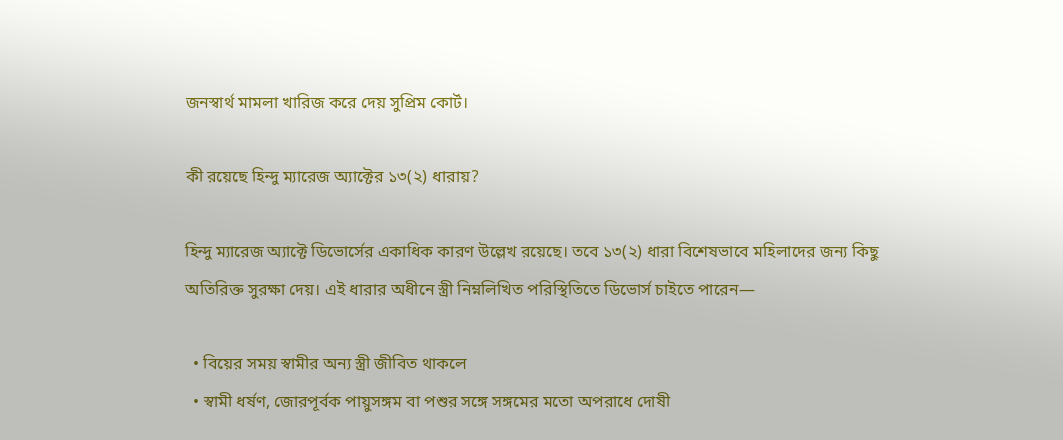জনস্বার্থ মামলা খারিজ করে দেয় সুপ্রিম কোর্ট।

কী রয়েছে হিন্দু ম্যারেজ অ্যাক্টের ১৩(২) ধারায়?

হিন্দু ম্যারেজ অ্যাক্টে ডিভোর্সের একাধিক কারণ উল্লেখ রয়েছে। তবে ১৩(২) ধারা বিশেষভাবে মহিলাদের জন্য কিছু অতিরিক্ত সুরক্ষা দেয়। এই ধারার অধীনে স্ত্রী নিম্নলিখিত পরিস্থিতিতে ডিভোর্স চাইতে পারেন—

  • বিয়ের সময় স্বামীর অন্য স্ত্রী জীবিত থাকলে
  • স্বামী ধর্ষণ, জোরপূর্বক পায়ুসঙ্গম বা পশুর সঙ্গে সঙ্গমের মতো অপরাধে দোষী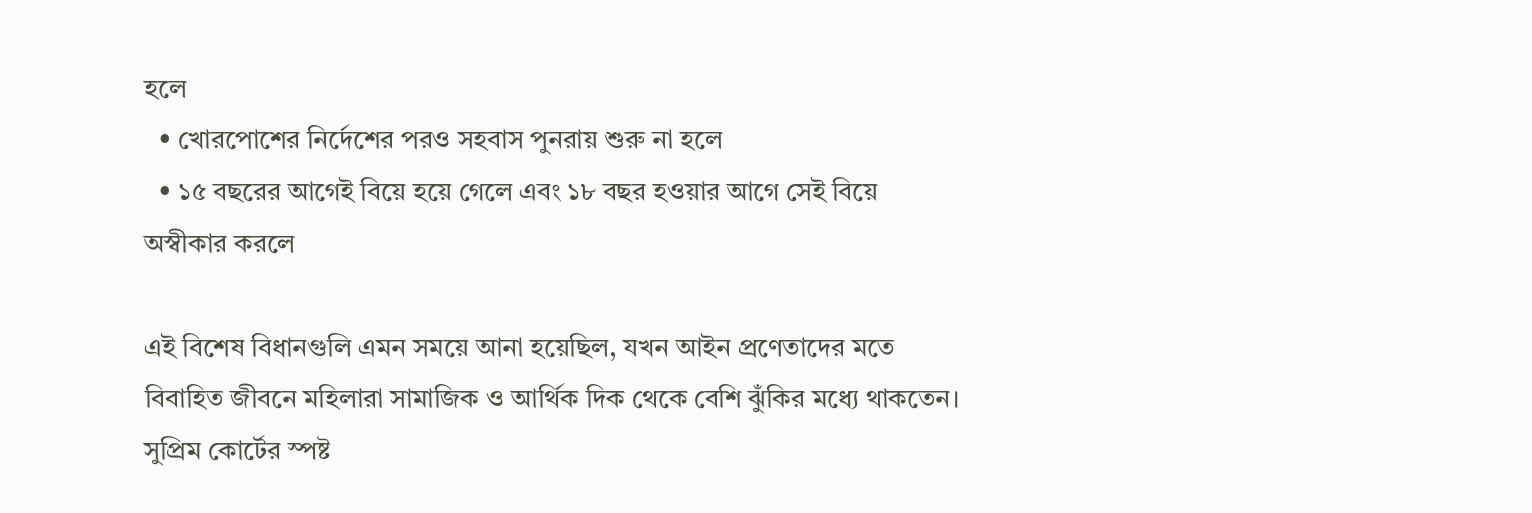হলে
  • খোরপোশের নির্দেশের পরও সহবাস পুনরায় শুরু না হলে
  • ১৫ বছরের আগেই বিয়ে হয়ে গেলে এবং ১৮ বছর হওয়ার আগে সেই বিয়ে অস্বীকার করলে

এই বিশেষ বিধানগুলি এমন সময়ে আনা হয়েছিল, যখন আইন প্রণেতাদের মতে বিবাহিত জীবনে মহিলারা সামাজিক ও আর্থিক দিক থেকে বেশি ঝুঁকির মধ্যে থাকতেন। সুপ্রিম কোর্টের স্পষ্ট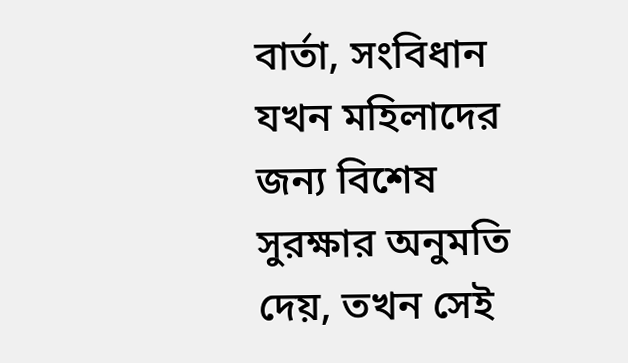বার্তা, সংবিধান যখন মহিলাদের জন্য বিশেষ সুরক্ষার অনুমতি দেয়, তখন সেই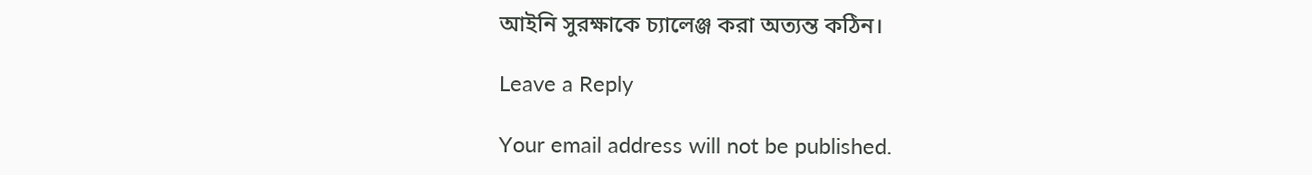আইনি সুরক্ষাকে চ্যালেঞ্জ করা অত্যন্ত কঠিন।

Leave a Reply

Your email address will not be published.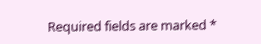Required fields are marked *